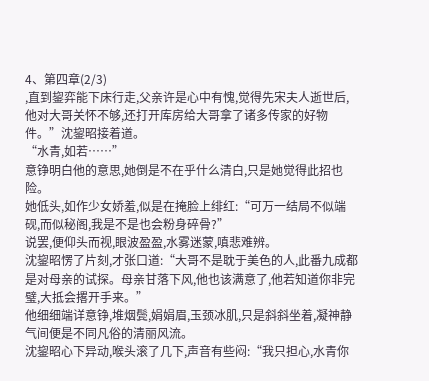4、第四章(2/3)
,直到鋆弈能下床行走,父亲许是心中有愧,觉得先宋夫人逝世后,他对大哥关怀不够,还打开库房给大哥拿了诸多传家的好物件。”沈鋆昭接着道。
“水青,如若……”
意铮明白他的意思,她倒是不在乎什么清白,只是她觉得此招也险。
她低头,如作少女娇羞,似是在掩脸上绯红:“可万一结局不似端砚,而似秘阁,我是不是也会粉身碎骨?”
说罢,便仰头而视,眼波盈盈,水雾迷蒙,嗔悲难辨。
沈鋆昭愣了片刻,才张口道:“大哥不是耽于美色的人,此番九成都是对母亲的试探。母亲甘落下风,他也该满意了,他若知道你非完璧,大抵会撂开手来。”
他细细端详意铮,堆烟鬓,娟娟眉,玉颈冰肌,只是斜斜坐着,凝神静气间便是不同凡俗的清丽风流。
沈鋆昭心下异动,喉头滚了几下,声音有些闷:“我只担心,水青你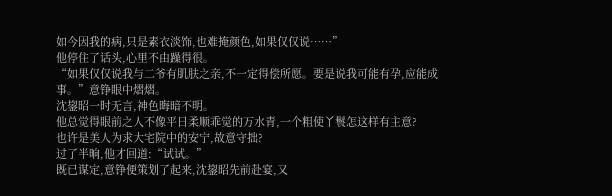如今因我的病,只是素衣淡饰,也难掩颜色,如果仅仅说……”
他停住了话头,心里不由躁得很。
“如果仅仅说我与二爷有肌肤之亲,不一定得偿所愿。要是说我可能有孕,应能成事。”意铮眼中熠熠。
沈鋆昭一时无言,神色晦暗不明。
他总觉得眼前之人不像平日柔顺乖觉的万水青,一个粗使丫鬟怎这样有主意?
也许是美人为求大宅院中的安宁,故意守拙?
过了半晌,他才回道:“试试。”
既已谋定,意铮便策划了起来,沈鋆昭先前赴宴,又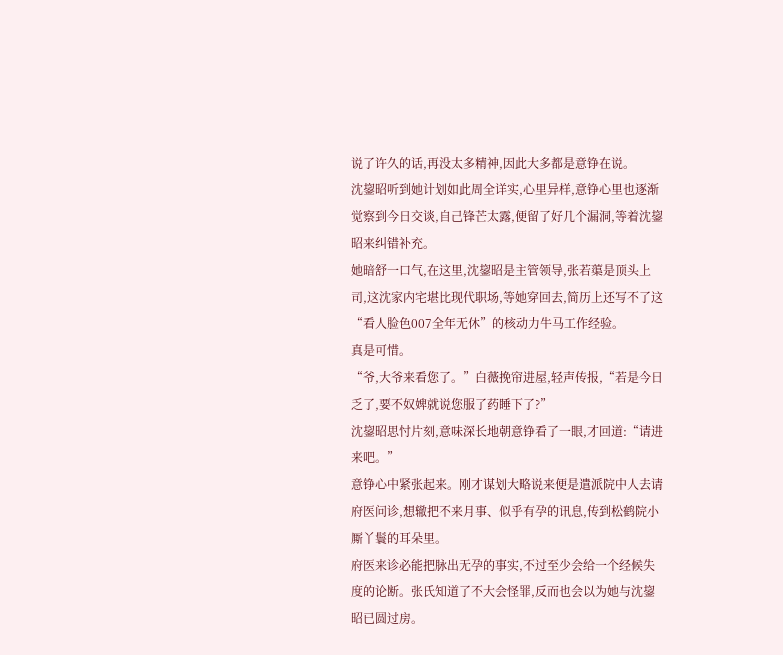说了许久的话,再没太多精神,因此大多都是意铮在说。
沈鋆昭听到她计划如此周全详实,心里异样,意铮心里也逐渐觉察到今日交谈,自己锋芒太露,便留了好几个漏洞,等着沈鋆昭来纠错补充。
她暗舒一口气,在这里,沈鋆昭是主管领导,张若蕖是顶头上司,这沈家内宅堪比现代职场,等她穿回去,简历上还写不了这“看人脸色007全年无休”的核动力牛马工作经验。
真是可惜。
“爷,大爷来看您了。”白薇挽帘进屋,轻声传报,“若是今日乏了,要不奴婢就说您服了药睡下了?”
沈鋆昭思忖片刻,意味深长地朝意铮看了一眼,才回道:“请进来吧。”
意铮心中紧张起来。刚才谋划大略说来便是遣派院中人去请府医问诊,想辙把不来月事、似乎有孕的讯息,传到松鹤院小厮丫鬟的耳朵里。
府医来诊必能把脉出无孕的事实,不过至少会给一个经候失度的论断。张氏知道了不大会怪罪,反而也会以为她与沈鋆昭已圆过房。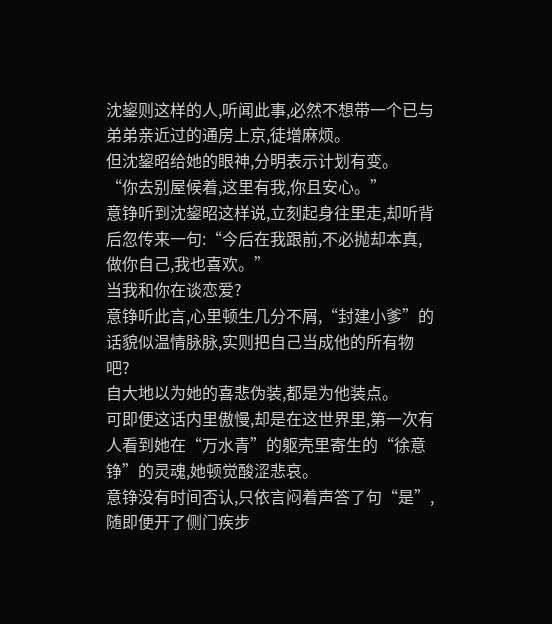沈鋆则这样的人,听闻此事,必然不想带一个已与弟弟亲近过的通房上京,徒增麻烦。
但沈鋆昭给她的眼神,分明表示计划有变。
“你去别屋候着,这里有我,你且安心。”
意铮听到沈鋆昭这样说,立刻起身往里走,却听背后忽传来一句:“今后在我跟前,不必抛却本真,做你自己,我也喜欢。”
当我和你在谈恋爱?
意铮听此言,心里顿生几分不屑,“封建小爹”的话貌似温情脉脉,实则把自己当成他的所有物吧?
自大地以为她的喜悲伪装,都是为他装点。
可即便这话内里傲慢,却是在这世界里,第一次有人看到她在“万水青”的躯壳里寄生的“徐意铮”的灵魂,她顿觉酸涩悲哀。
意铮没有时间否认,只依言闷着声答了句“是”,随即便开了侧门疾步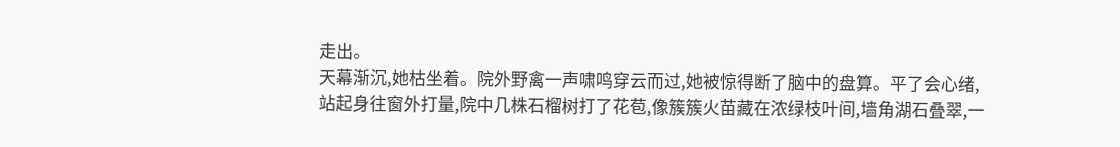走出。
天幕渐沉,她枯坐着。院外野禽一声啸鸣穿云而过,她被惊得断了脑中的盘算。平了会心绪,站起身往窗外打量,院中几株石榴树打了花苞,像簇簇火苗藏在浓绿枝叶间,墙角湖石叠翠,一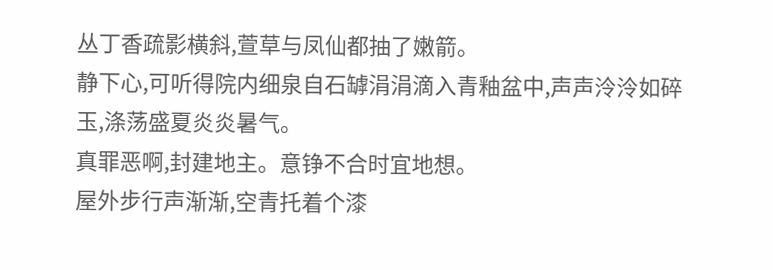丛丁香疏影横斜,萱草与凤仙都抽了嫩箭。
静下心,可听得院内细泉自石罅涓涓滴入青釉盆中,声声泠泠如碎玉,涤荡盛夏炎炎暑气。
真罪恶啊,封建地主。意铮不合时宜地想。
屋外步行声渐渐,空青托着个漆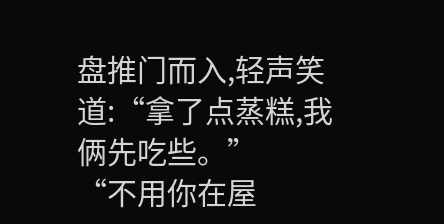盘推门而入,轻声笑道:“拿了点蒸糕,我俩先吃些。”
“不用你在屋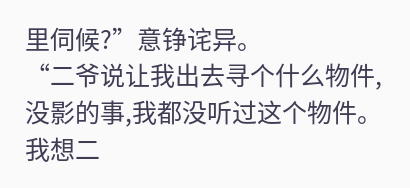里伺候?”意铮诧异。
“二爷说让我出去寻个什么物件,没影的事,我都没听过这个物件。我想二